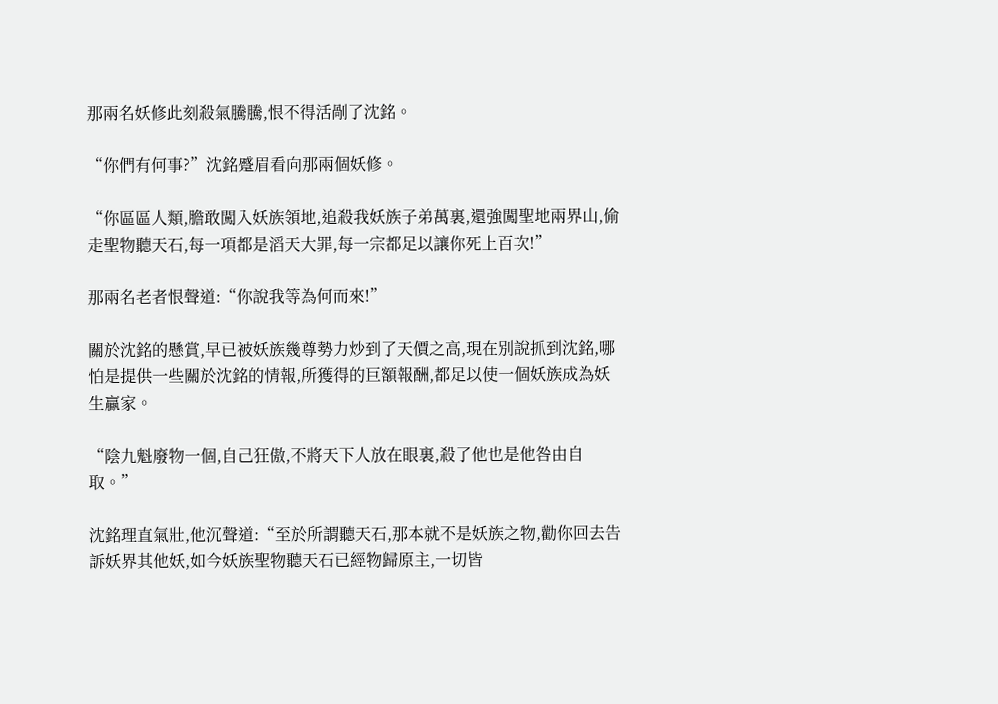那兩名妖修此刻殺氣騰騰,恨不得活剮了沈銘。

“你們有何事?”沈銘蹙眉看向那兩個妖修。

“你區區人類,膽敢闖入妖族領地,追殺我妖族子弟萬裏,還強闖聖地兩界山,偷走聖物聽天石,每一項都是滔天大罪,每一宗都足以讓你死上百次!”

那兩名老者恨聲道:“你說我等為何而來!”

關於沈銘的懸賞,早已被妖族幾尊勢力炒到了天價之高,現在別說抓到沈銘,哪怕是提供一些關於沈銘的情報,所獲得的巨額報酬,都足以使一個妖族成為妖生贏家。

“陰九魁廢物一個,自己狂傲,不將天下人放在眼裏,殺了他也是他咎由自取。”

沈銘理直氣壯,他沉聲道:“至於所謂聽天石,那本就不是妖族之物,勸你回去告訴妖界其他妖,如今妖族聖物聽天石已經物歸原主,一切皆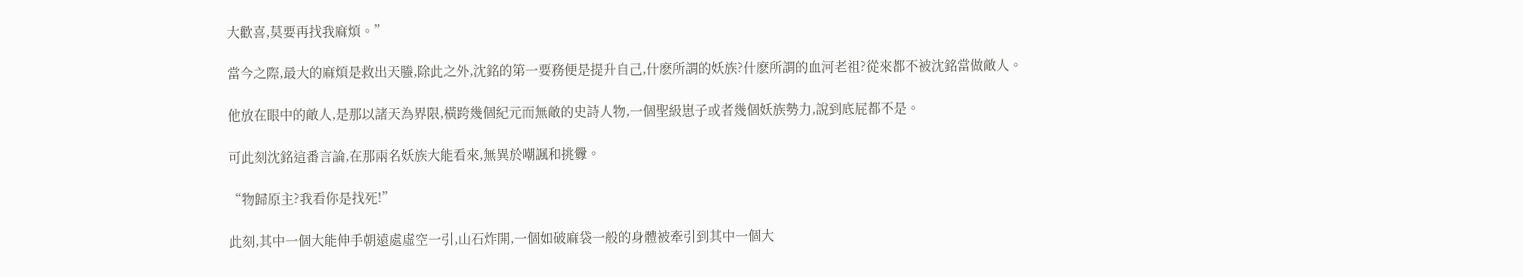大歡喜,莫要再找我麻煩。”

當今之際,最大的麻煩是救出天螣,除此之外,沈銘的第一要務便是提升自己,什麽所謂的妖族?什麽所謂的血河老祖?從來都不被沈銘當做敵人。

他放在眼中的敵人,是那以諸天為界限,橫跨幾個紀元而無敵的史詩人物,一個聖級崽子或者幾個妖族勢力,說到底屁都不是。

可此刻沈銘這番言論,在那兩名妖族大能看來,無異於嘲諷和挑釁。

“物歸原主?我看你是找死!”

此刻,其中一個大能伸手朝遠處虛空一引,山石炸開,一個如破麻袋一般的身體被牽引到其中一個大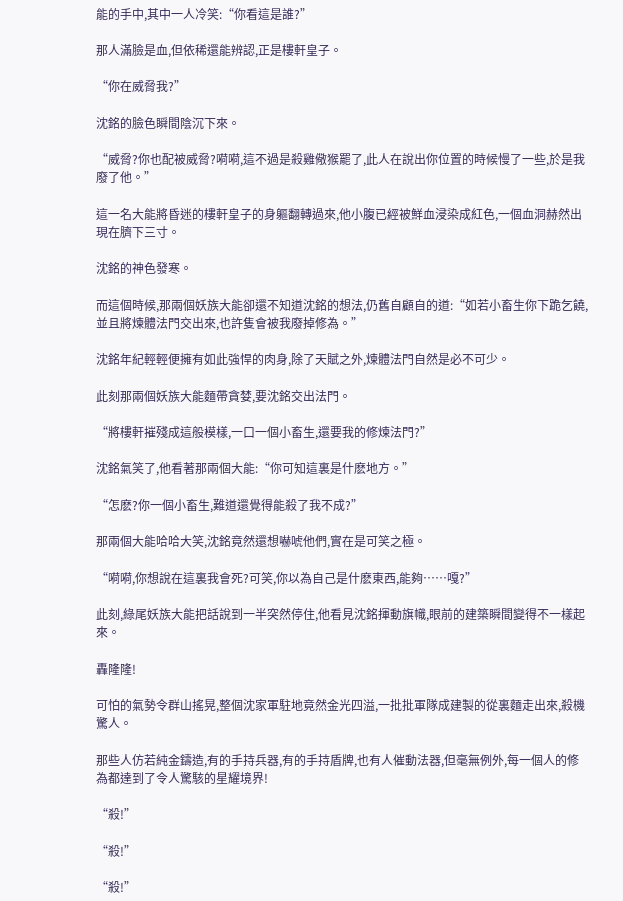能的手中,其中一人冷笑:“你看這是誰?”

那人滿臉是血,但依稀還能辨認,正是樓軒皇子。

“你在威脅我?”

沈銘的臉色瞬間陰沉下來。

“威脅?你也配被威脅?嗬嗬,這不過是殺雞儆猴罷了,此人在說出你位置的時候慢了一些,於是我廢了他。”

這一名大能將昏迷的樓軒皇子的身軀翻轉過來,他小腹已經被鮮血浸染成紅色,一個血洞赫然出現在臍下三寸。

沈銘的神色發寒。

而這個時候,那兩個妖族大能卻還不知道沈銘的想法,仍舊自顧自的道:“如若小畜生你下跪乞饒,並且將煉體法門交出來,也許隻會被我廢掉修為。”

沈銘年紀輕輕便擁有如此強悍的肉身,除了天賦之外,煉體法門自然是必不可少。

此刻那兩個妖族大能麵帶貪婪,要沈銘交出法門。

“將樓軒摧殘成這般模樣,一口一個小畜生,還要我的修煉法門?”

沈銘氣笑了,他看著那兩個大能:“你可知這裏是什麽地方。”

“怎麽?你一個小畜生,難道還覺得能殺了我不成?”

那兩個大能哈哈大笑,沈銘竟然還想嚇唬他們,實在是可笑之極。

“嗬嗬,你想說在這裏我會死?可笑,你以為自己是什麽東西,能夠……嘎?”

此刻,綠尾妖族大能把話說到一半突然停住,他看見沈銘揮動旗幟,眼前的建築瞬間變得不一樣起來。

轟隆隆!

可怕的氣勢令群山搖晃,整個沈家軍駐地竟然金光四溢,一批批軍隊成建製的從裏麵走出來,殺機驚人。

那些人仿若純金鑄造,有的手持兵器,有的手持盾牌,也有人催動法器,但毫無例外,每一個人的修為都達到了令人驚駭的星耀境界!

“殺!”

“殺!”

“殺!”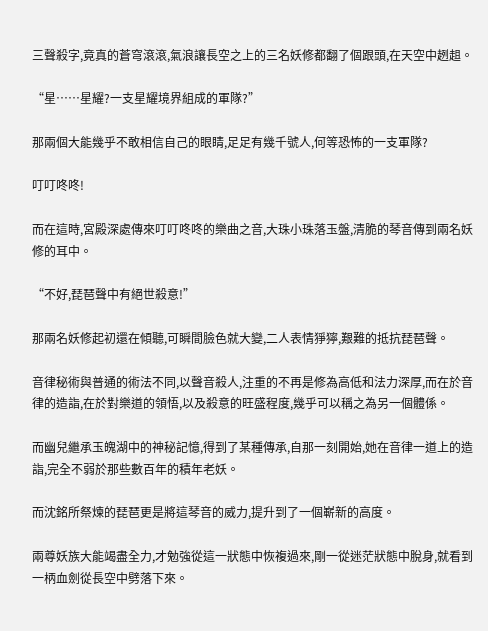三聲殺字,竟真的蒼穹滾滾,氣浪讓長空之上的三名妖修都翻了個跟頭,在天空中趔趄。

“星……星耀?一支星耀境界組成的軍隊?”

那兩個大能幾乎不敢相信自己的眼睛,足足有幾千號人,何等恐怖的一支軍隊?

叮叮咚咚!

而在這時,宮殿深處傳來叮叮咚咚的樂曲之音,大珠小珠落玉盤,清脆的琴音傳到兩名妖修的耳中。

“不好,琵琶聲中有絕世殺意!”

那兩名妖修起初還在傾聽,可瞬間臉色就大變,二人表情猙獰,艱難的抵抗琵琶聲。

音律秘術與普通的術法不同,以聲音殺人,注重的不再是修為高低和法力深厚,而在於音律的造詣,在於對樂道的領悟,以及殺意的旺盛程度,幾乎可以稱之為另一個體係。

而幽兒繼承玉魄湖中的神秘記憶,得到了某種傳承,自那一刻開始,她在音律一道上的造詣,完全不弱於那些數百年的積年老妖。

而沈銘所祭煉的琵琶更是將這琴音的威力,提升到了一個嶄新的高度。

兩尊妖族大能竭盡全力,才勉強從這一狀態中恢複過來,剛一從迷茫狀態中脫身,就看到一柄血劍從長空中劈落下來。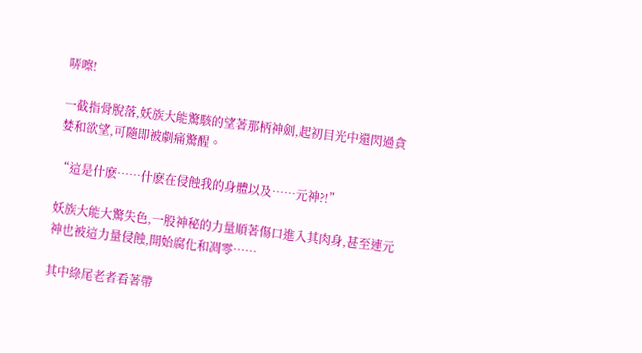哢嚓!

一截指骨脫落,妖族大能驚駭的望著那柄神劍,起初目光中還閃過貪婪和欲望,可隨即被劇痛驚醒。

“這是什麽……什麽在侵蝕我的身體以及……元神?!”

妖族大能大驚失色,一股神秘的力量順著傷口進入其肉身,甚至連元神也被這力量侵蝕,開始腐化和凋零……

其中綠尾老者看著帶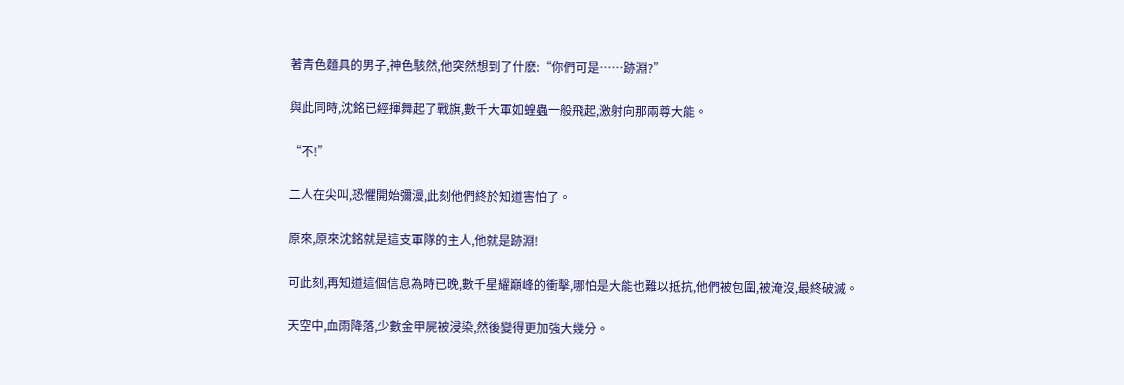著青色麵具的男子,神色駭然,他突然想到了什麽:“你們可是……跡淵?”

與此同時,沈銘已經揮舞起了戰旗,數千大軍如蝗蟲一般飛起,激射向那兩尊大能。

“不!”

二人在尖叫,恐懼開始彌漫,此刻他們終於知道害怕了。

原來,原來沈銘就是這支軍隊的主人,他就是跡淵!

可此刻,再知道這個信息為時已晚,數千星耀巔峰的衝擊,哪怕是大能也難以抵抗,他們被包圍,被淹沒,最終破滅。

天空中,血雨降落,少數金甲屍被浸染,然後變得更加強大幾分。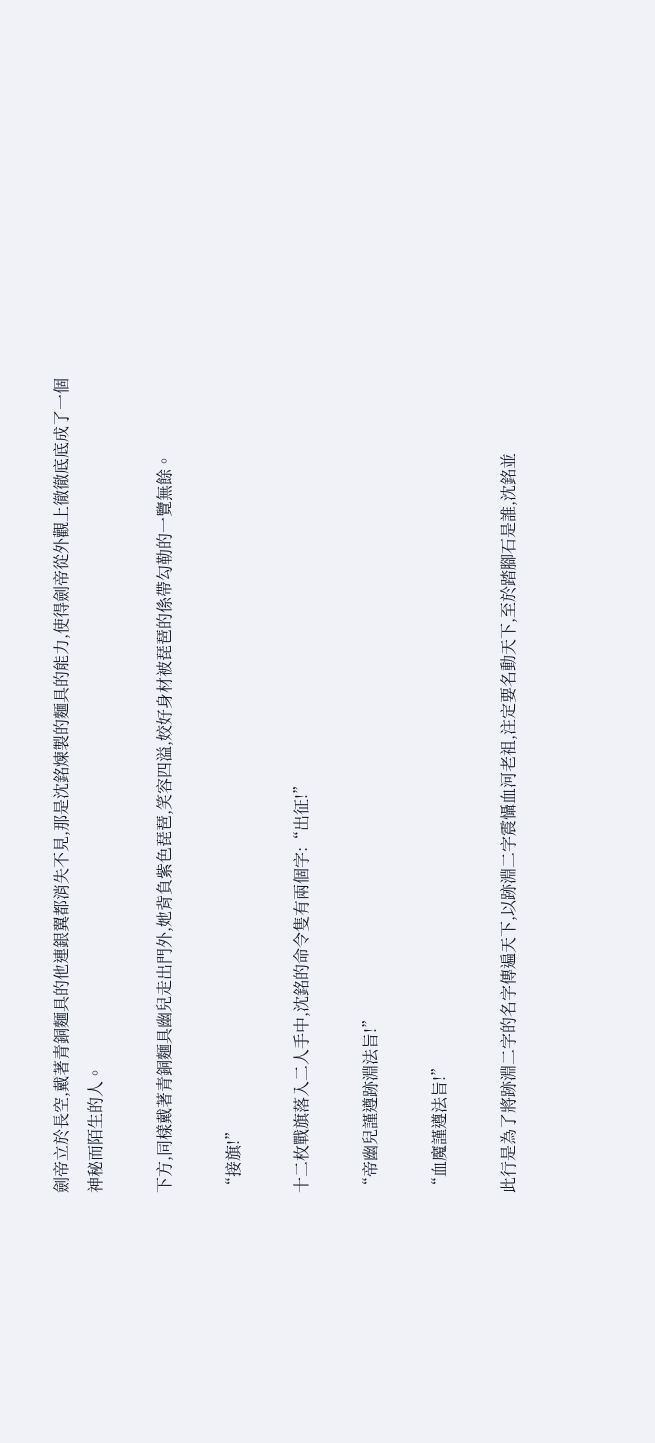劍帝立於長空,戴著青銅麵具的他連銀翼都消失不見,那是沈銘煉製的麵具的能力,使得劍帝從外觀上徹徹底底成了一個神秘而陌生的人。

下方,同樣戴著青銅麵具幽兒走出門外,她背負紫色琵琶,笑容四溢,姣好身材被琵琶的係帶勾勒的一覽無餘。

“接旗!”

十二枚戰旗落入二人手中,沈銘的命令隻有兩個字:“出征!”

“帝幽兒謹遵跡淵法旨!”

“血魔謹遵法旨!”

此行是為了將跡淵二字的名字傳遍天下,以跡淵二字震懾血河老祖,注定要名動天下,至於踏腳石是誰,沈銘並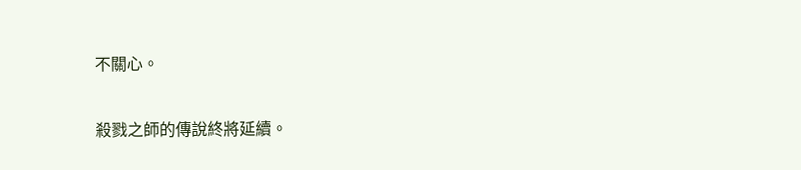不關心。

殺戮之師的傳說終將延續。